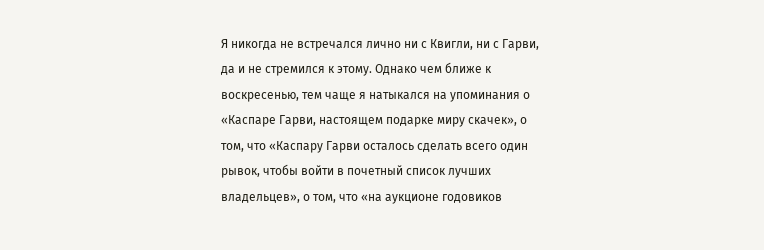Я никогда не встречался лично ни с Квигли, ни с Гарви, да и не стремился к этому. Однако чем ближе к воскресенью, тем чаще я натыкался на упоминания о «Каспаре Гарви, настоящем подарке миру скачек», о том, что «Каспару Гарви осталось сделать всего один рывок, чтобы войти в почетный список лучших владельцев», о том, что «на аукционе годовиков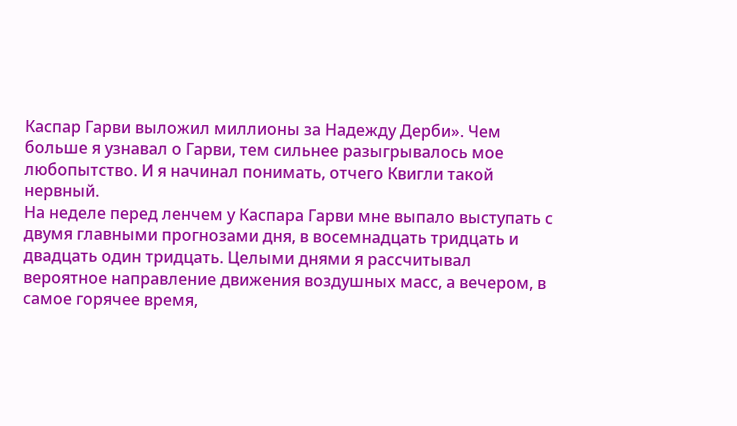Каспар Гарви выложил миллионы за Надежду Дерби». Чем больше я узнавал о Гарви, тем сильнее разыгрывалось мое любопытство. И я начинал понимать, отчего Квигли такой нервный.
На неделе перед ленчем у Каспара Гарви мне выпало выступать с двумя главными прогнозами дня, в восемнадцать тридцать и двадцать один тридцать. Целыми днями я рассчитывал вероятное направление движения воздушных масс, а вечером, в самое горячее время,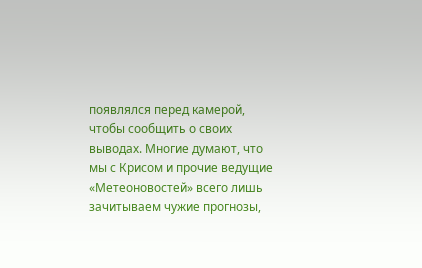появлялся перед камерой, чтобы сообщить о своих выводах. Многие думают, что мы с Крисом и прочие ведущие «Метеоновостей» всего лишь зачитываем чужие прогнозы,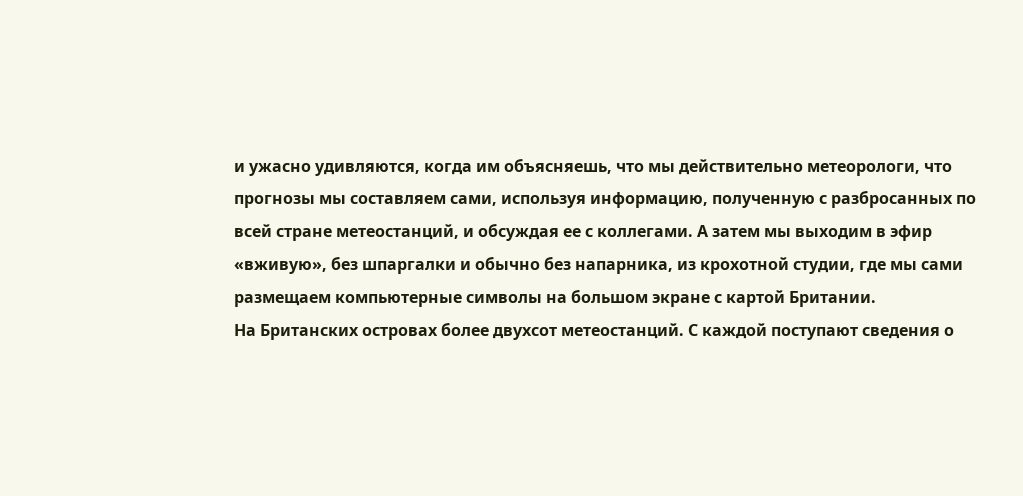и ужасно удивляются, когда им объясняешь, что мы действительно метеорологи, что прогнозы мы составляем сами, используя информацию, полученную с разбросанных по всей стране метеостанций, и обсуждая ее с коллегами. А затем мы выходим в эфир «вживую», без шпаргалки и обычно без напарника, из крохотной студии, где мы сами размещаем компьютерные символы на большом экране с картой Британии.
На Британских островах более двухсот метеостанций. С каждой поступают сведения о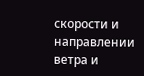скорости и направлении ветра и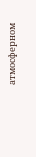атмосферном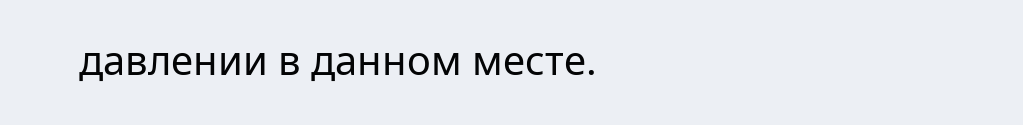давлении в данном месте.